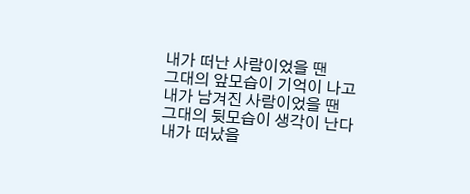내가 떠난 사람이었을 땐
그대의 앞모습이 기억이 나고
내가 남겨진 사람이었을 땐
그대의 뒷모습이 생각이 난다
내가 떠났을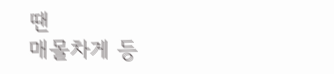땐
매몰차게 등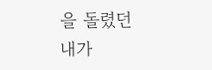을 돌렸던 내가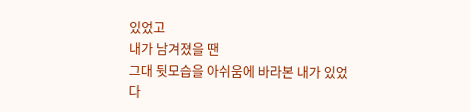있었고
내가 남겨졌을 땐
그대 뒷모습을 아쉬움에 바라본 내가 있었다